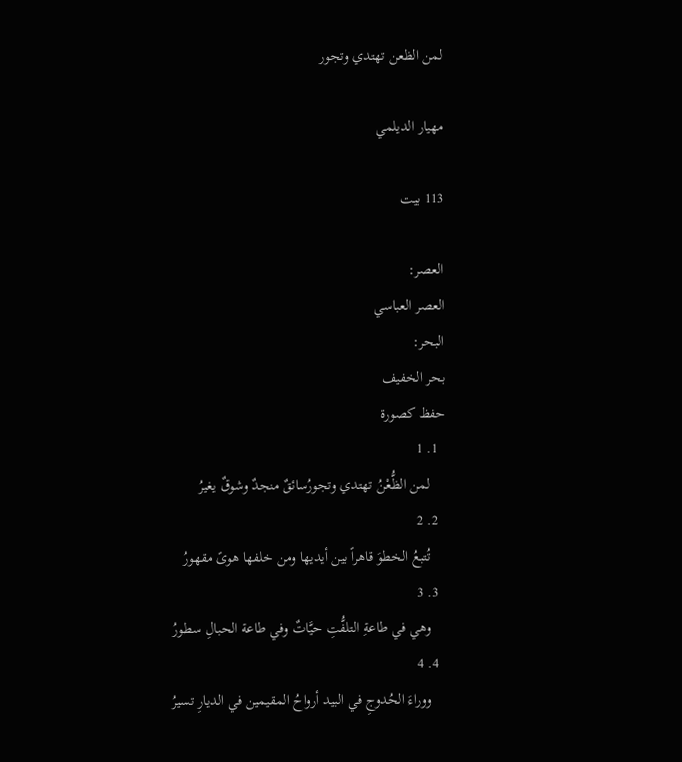لمن الظعن تهتدي وتجور

مهيار الديلمي

113 بيت

العصر:
العصر العباسي
البحر:
بحر الخفيف
حفظ كصورة
  1. 1
    لمن الظُّعْنُ تهتدي وتجورُسائقٌ منجدٌ وشوقٌ يغيرُ
  2. 2
    تُتبعُ الخطوَ قاهراً بين أيديها ومن خلفها هوىً مقهورُ
  3. 3
    وهي في طاعةِ التلفُّتِ حيَّاتٌ وفي طاعة الحبالِ سطورُ
  4. 4
    ووراءَ الحُدوجِ في البيد أرواحُ المقيمين في الديارِ تسيرُ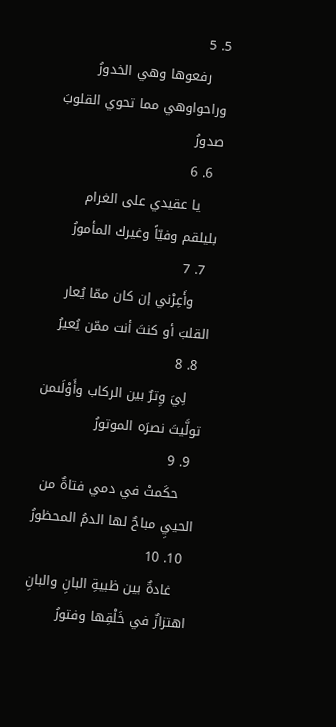5. 5
    رفعوها وهي الخدورُ وراحواوهي مما تحوي القلوبَ صدورُ
  6. 6
    يا عقيدي على الغرام بليلقم وفيّاً وغيرك المأمورُ
  7. 7
    وأَعِرْني إن كان ممّا يُعار القلبَ أو كنتَ أنت ممّن يُعيرُ
  8. 8
    لِيَ وِترٌ بين الركاب وأَوْلَىمن تولَّيتَ نصرَه الموتورُ
  9. 9
    حكَمتْ في دمي فتاةٌ من الحييِ مباحٌ لها الدمُ المحظورُ
  10. 10
    غادةٌ بين ظبيةِ البانِ والبانِ اهتزازٌ في خَلْقِها وفتورُ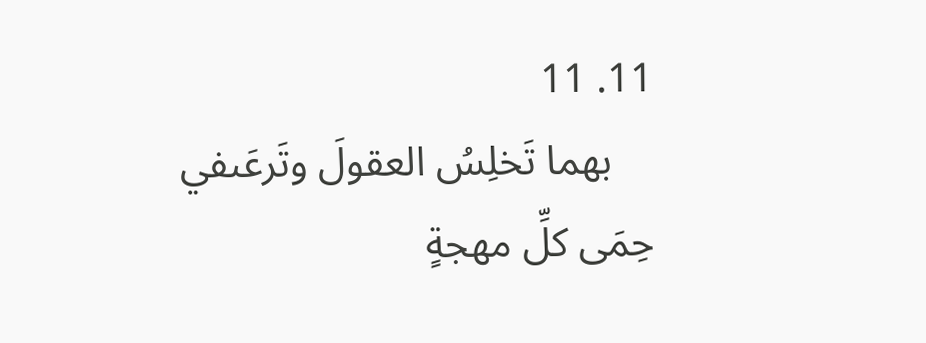11. 11
    بهما تَخلِسُ العقولَ وتَرعَىفي حِمَى كلِّ مهجةٍ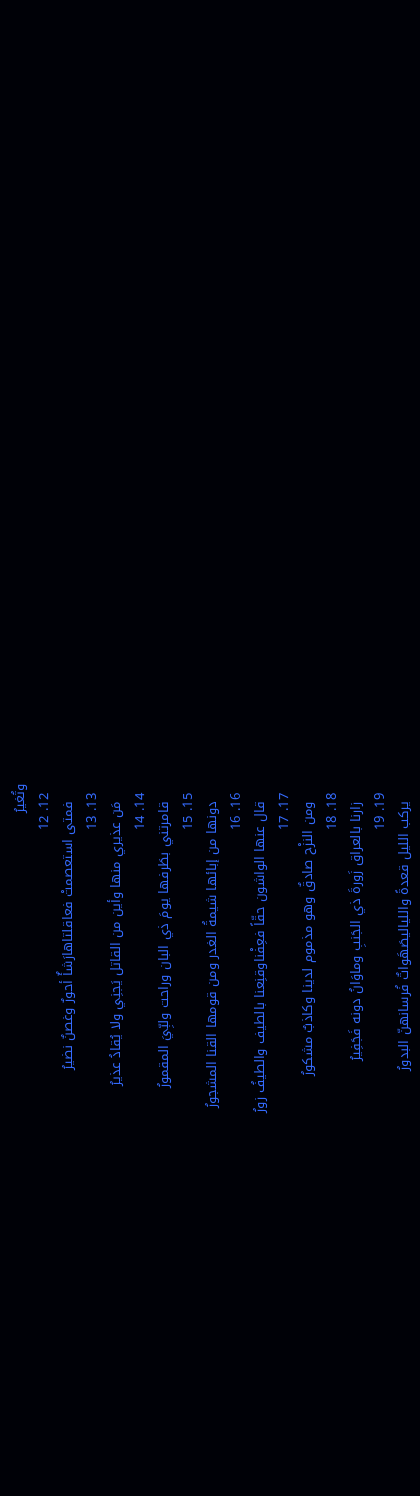وتُغيرُ
  12. 12
    فمتى استعصمتْ فعاقلتاهارَشأٌ أحورٌ وغصنٌ نضيرُ
  13. 13
    مَن عذيري منها وأين من القاتل يَجنِي ولا يُقادُ عذيرُ
  14. 14
    قامرتني بطَرفها يومَ ذي البان وراحت ولبِّيَ المقمورُ
  15. 15
    دونها من إبائها شيمةُ الغدر ومن قومها القنا المشجورُ
  16. 16
    قال عنها الواشون حقّاً فعِفْناوقنِعنا بالطيف والطيفُ زورُ
  17. 17
    ومن النزْح صادقٌ وهو مذموم لدينا وكاذبٌ مشكورُ
  18. 18
    زارنا بالعراق زَورةَ ذي الجَنبِ وماوَانُ دونه فَجَفِيرُ
  19. 19
    يركب الليل قعدةً واللياليصَهَواتٌ فُرسانهنّ البدورُ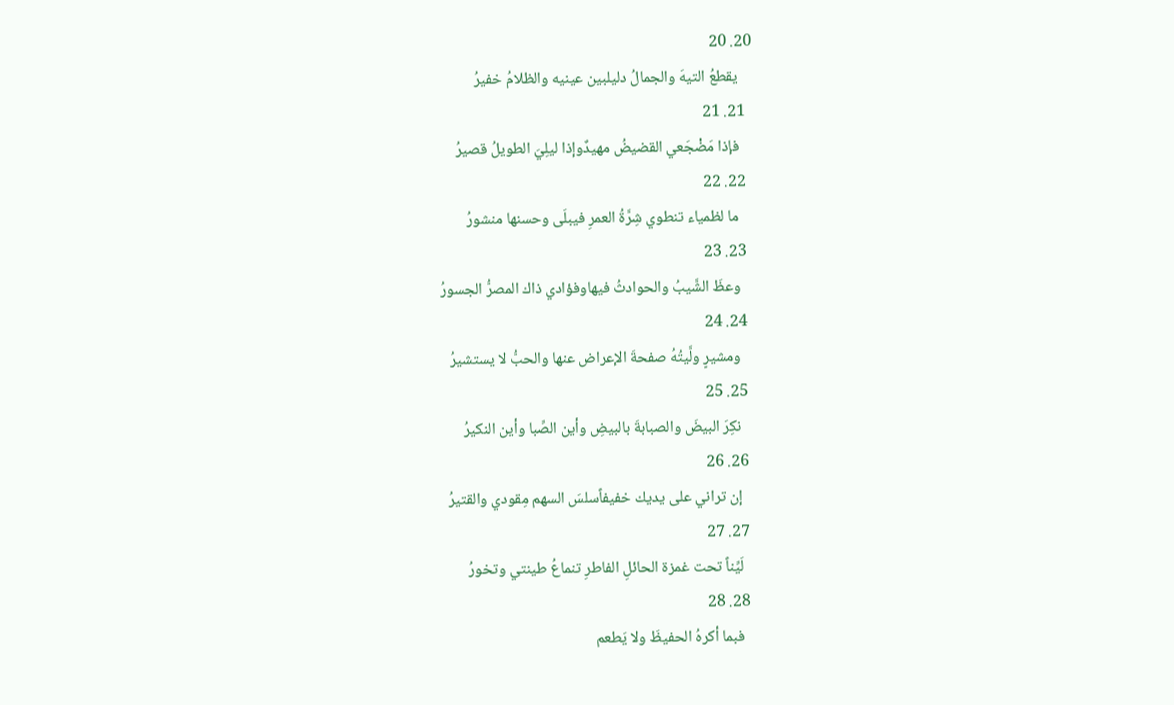20. 20
    يقطعُ التيهَ والجمالُ دليلبين عينيه والظلامُ خفيرُ
  21. 21
    فإذا مَضْجَعي القضيضُ مهيدٌوإذا ليلِيَ الطويلُ قصيرُ
  22. 22
    ما لظمياء تنطوي شِرَّةُ العمرِ فيبلَى وحسنها منشورُ
  23. 23
    وعظَ الشَّيبُ والحوادثُ فيهاوفؤادي ذاك المصرُّ الجسورُ
  24. 24
    ومشيرٍ ولَّيتُهُ صفحةَ الإعراض عنها والحبُّ لا يستشيرُ
  25. 25
    نكِرَ البيضَ والصبابةَ بالبيضِ وأين الصِّبا وأين النكيرُ
  26. 26
    إن تراني على يديك خفيفاًسلسَ السهم مِقودي والقتيرُ
  27. 27
    لَيِّناً تحت غمزة الحائلِ الفاطرِ تنماعُ طينتي وتخورُ
  28. 28
    فبما أكرهُ الحفيظَ ولا يَطعم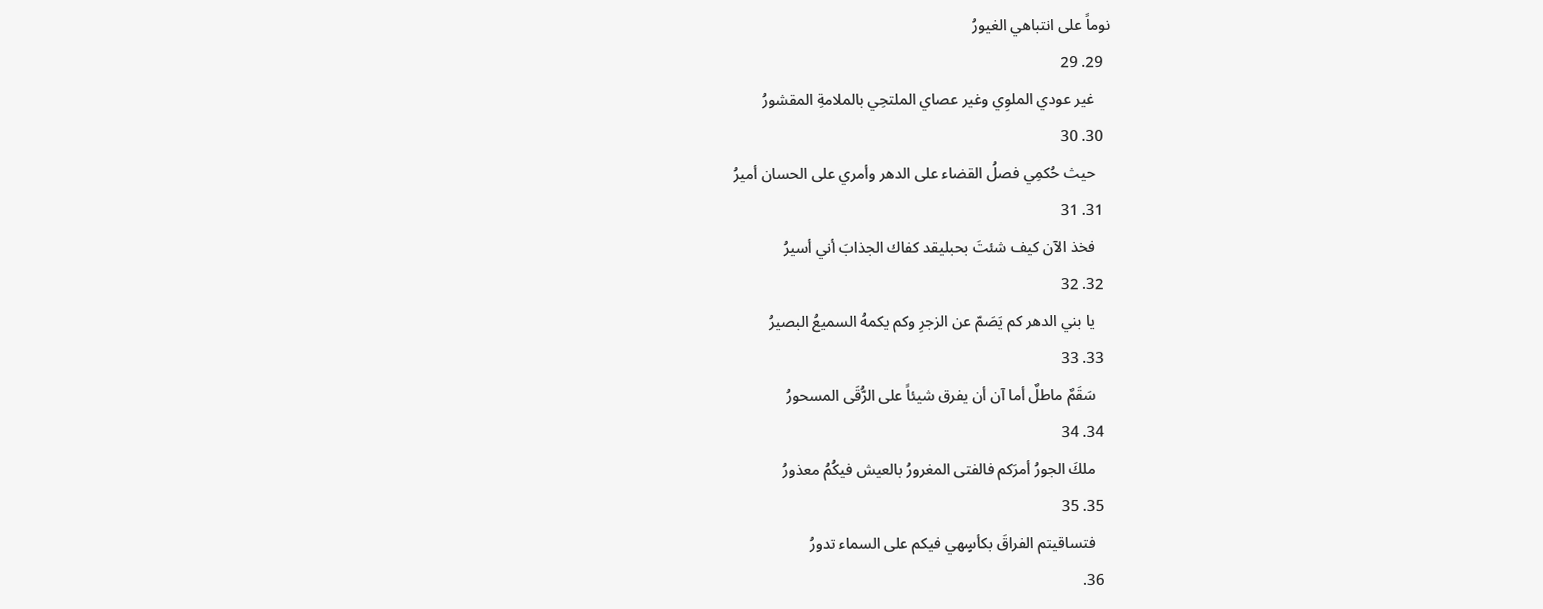نوماً على انتباهي الغيورُ
  29. 29
    غير عودي الملوِي وغير عصاي الملتحِي بالملامةِ المقشورُ
  30. 30
    حيث حُكمِي فصلُ القضاء على الدهر وأمري على الحسان أميرُ
  31. 31
    فخذ الآن كيف شئتَ بحبليقد كفاك الجذابَ أني أسيرُ
  32. 32
    يا بني الدهر كم يَصَمّ عن الزجرِ وكم يكمهُ السميعُ البصيرُ
  33. 33
    سَقَمٌ ماطلٌ أما آن أن يفرق شيئاً على الرُّقَى المسحورُ
  34. 34
    ملكَ الجورُ أمرَكم فالفتى المغرورُ بالعيش فيكُمُ معذورُ
  35. 35
    فتساقيتم الفراقَ بكأسٍهي فيكم على السماء تدورُ
  36.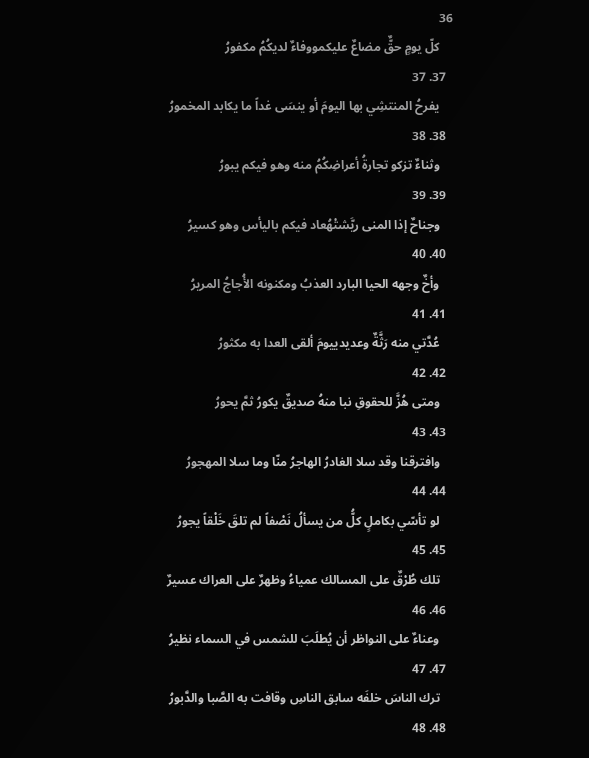36
    كلّ يومٍ حقٌّ مضاعٌ عليكمووفاءٌ لديكُمُ مكفورُ
  37. 37
    يفرحُ المنتشِي بها اليومَ أو ينسَى غداً ما يكابد المخمورُ
  38. 38
    وثناءٌ تزكو تجارةُ أعراضِكُمُ منه وهو فيكم يبورُ
  39. 39
    وجناحٌ إذا المنى ريَّشتْهُعاد فيكم باليأس وهو كسيرُ
  40. 40
    وأخٌ وجهه الحيا البارد العذبُ ومكنونه الأُجاجُ المريرُ
  41. 41
    عُدَّتي منه رَثَّةٌ وعديدييومَ ألقى العدا به مكثورُ
  42. 42
    ومتى هُزَّ للحقوقِ نبا منهُ صديقٌ يكورُ ثمَّ يحورُ
  43. 43
    وافترقنا وقد سلا الغادرُ الهاجرُ منّا وما سلا المهجورُ
  44. 44
    لو تأسّي بكاملٍ كلُّ من يسألُ نَصْفاً لم تلقَ خَلْقاً يجورُ
  45. 45
    تلك طُرْقٌ على المسالك عمياءُ وظهرٌ على العراك عسيرٌ
  46. 46
    وعناءٌ على النواظر أن يُطلَبَ للشمس في السماء نظيرُ
  47. 47
    ترك الناسَ خلفَه سابق الناسِ وقافت به الصَّبا والدَّبورُ
  48. 48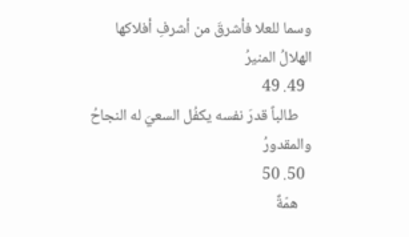وسما للعلا فأشرقَ من أشرفِ أفلاكها الهلالُ المنيرُ
  49. 49
    طالباً قدرَ نفسه يكفُل السعيَ له النجاحُ والمقدورُ
  50. 50
    همّةٌ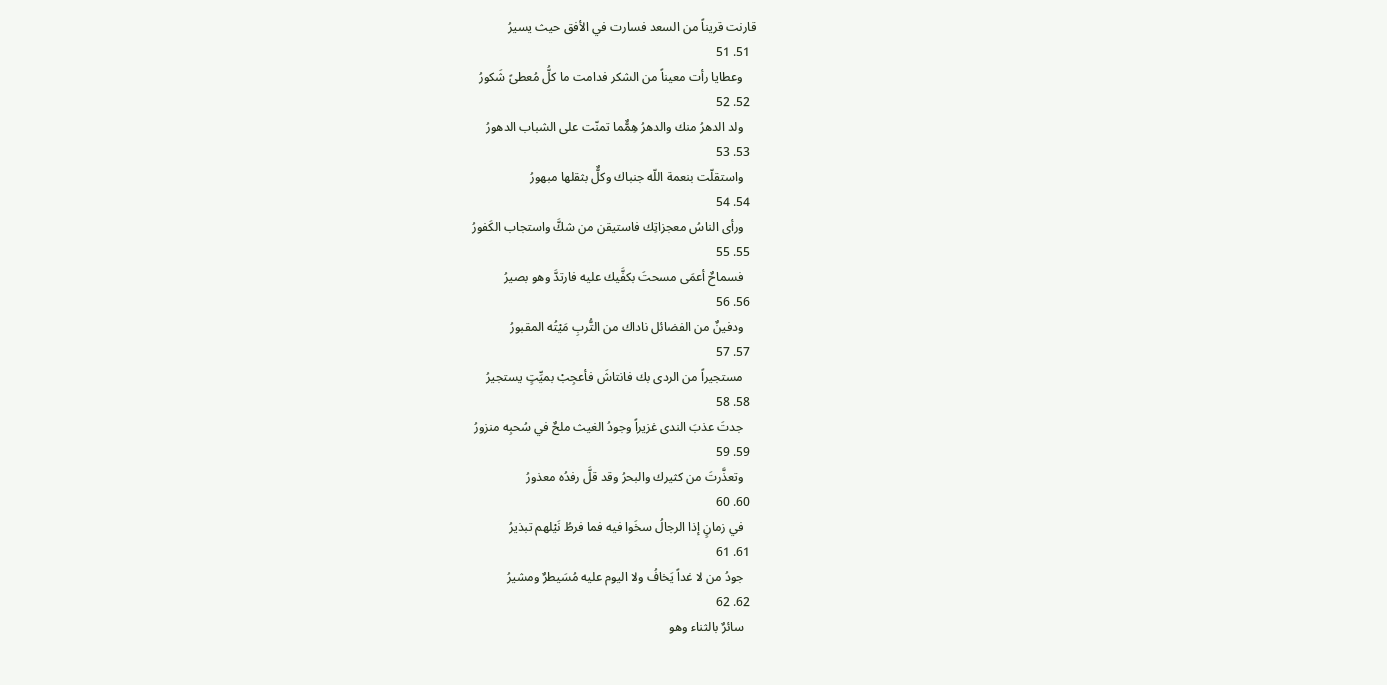قارنت قريناً من السعد فسارت في الأفق حيث يسيرُ
  51. 51
    وعطايا رأت معيناً من الشكر فدامت ما كلُّ مُعطىً شَكورُ
  52. 52
    ولد الدهرُ منك والدهرُ هِمٌّما تمنّت على الشباب الدهورُ
  53. 53
    واستقلّت بنعمة اللّه جنباك وكلٌّ بثقلها مبهورُ
  54. 54
    ورأى الناسُ معجزاتِك فاستيقن من شكَّ واستجاب الكَفورُ
  55. 55
    فسماحٌ أعمَى مسحتَ بكفَّيك عليه فارتدَّ وهو بصيرُ
  56. 56
    ودفينٌ من الفضائل ناداك من التُّربِ مَيْتُه المقبورُ
  57. 57
    مستجيراً من الردى بك فانتاشَ فأعجِبْ بميِّتٍ يستجيرُ
  58. 58
    جدتَ عذبَ الندى غزيراً وجودُ الغيث ملحٌ في سُحبِه منزورُ
  59. 59
    وتعذَّرتَ من كثيرك والبحرُ وقد قلَّ رفدُه معذورُ
  60. 60
    في زمانٍ إذا الرجالُ سخَوا فيه فما فرطُ نَيْلهم تبذيرُ
  61. 61
    جودُ من لا غداً يَخافُ ولا اليوم عليه مُسَيطرٌ ومشيرُ
  62. 62
    سائرٌ بالثناء وهو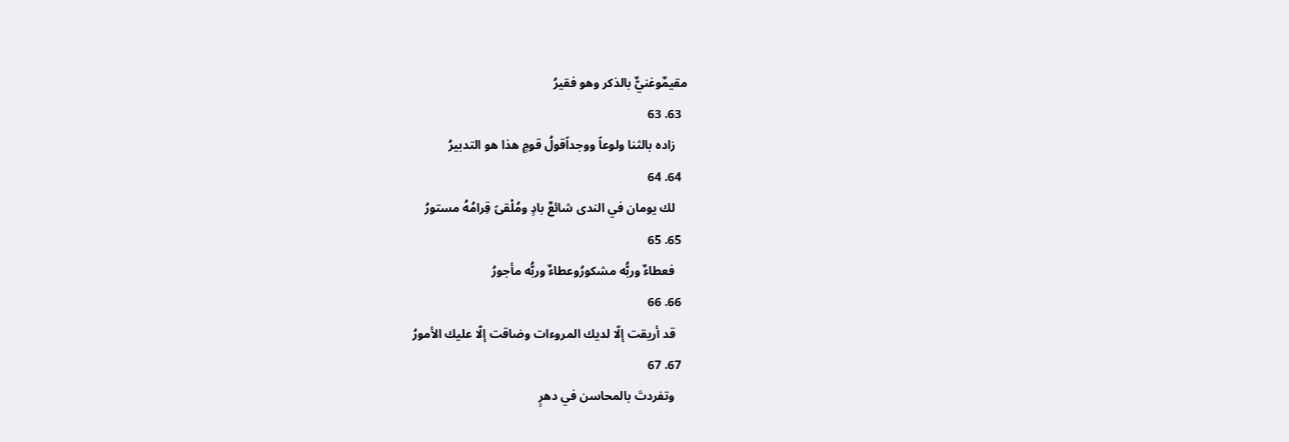مقيمٌوغنيٌّ بالذكر وهو فقيرُ
  63. 63
    زاده بالثنا ولوعاً ووجداًقولُ قومٍ هذا هو التدبيرُ
  64. 64
    لك يومان في الندى شائعٌ بادٍ ومُلْقىً قِرامُهُ مستورُ
  65. 65
    فعطاءٌ وربُّه مشكورُوعطاءٌ وربُّه مأجورُ
  66. 66
    قد أريقت إلّا لديك المروءات وضاقت إلّا عليك الأمورُ
  67. 67
    وتفردتَ بالمحاسن في دهرٍ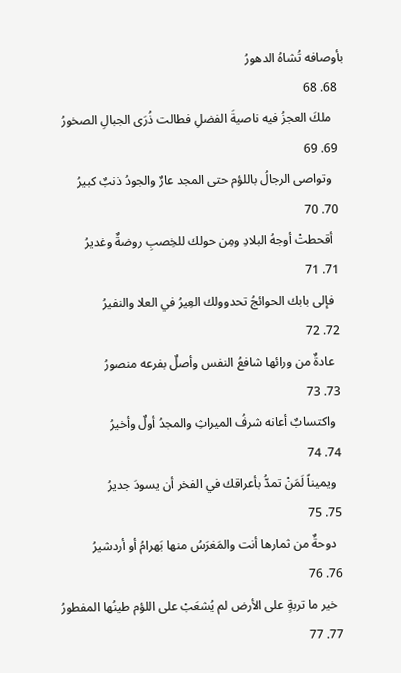بأوصافه تُشاهُ الدهورُ
  68. 68
    ملكَ العجزُ فيه ناصيةَ الفضلِ فطالت ذُرَى الجبالِ الصخورُ
  69. 69
    وتواصى الرجالُ باللؤم حتى المجد عارٌ والجودُ ذنبٌ كبيرُ
  70. 70
    أقحطتْ أوجهُ البلادِ ومِن حولك للخِصبِ روضةٌ وغديرُ
  71. 71
    فإلى بابك الحوائجُ تحدوولك العِيرُ في العلا والنفيرُ
  72. 72
    عادةٌ من ورائها شافعُ النفس وأصلٌ بفرعه منصورُ
  73. 73
    واكتسابٌ أعانه شرفُ الميراثِ والمجدُ أولٌ وأخيرُ
  74. 74
    ويميناً لَمَنْ تمدُّ بأعراقك في الفخر أن يسودَ جديرُ
  75. 75
    دوحةٌ من ثمارها أنت والمَغرَسُ منها بَهرامُ أو أردشيرُ
  76. 76
    خير ما تربةٍ على الأرض لم يُشعَبْ على اللؤم طينُها المفطورُ
  77. 77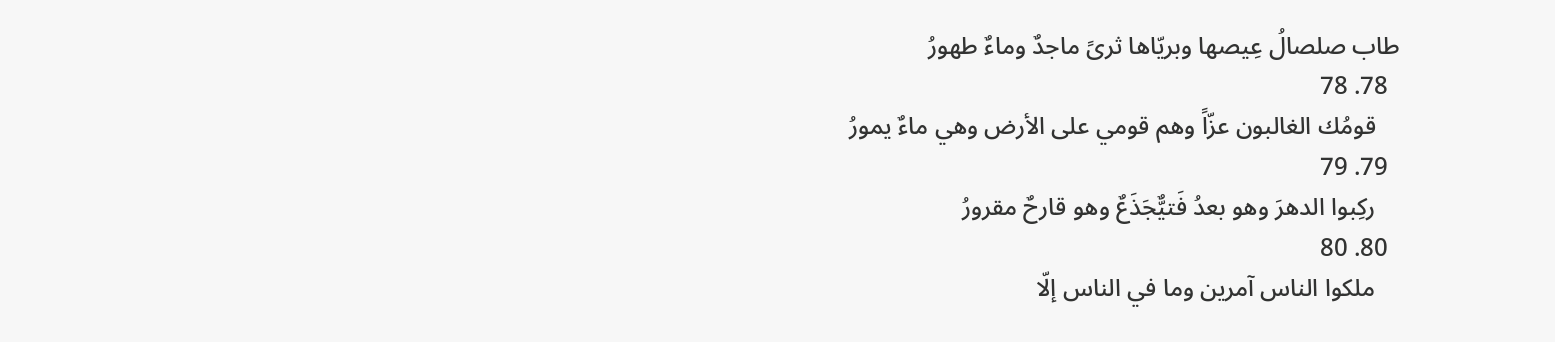طاب صلصالُ عِيصها وبريّاها ثرىً ماجدٌ وماءٌ طهورُ
  78. 78
    قومُك الغالبون عزّاً وهم قومي على الأرض وهي ماءٌ يمورُ
  79. 79
    ركِبوا الدهرَ وهو بعدُ فَتيٌّجَذَعٌ وهو قارحٌ مقرورُ
  80. 80
    ملكوا الناس آمرين وما في الناس إلّا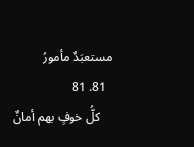مستعبَدٌ مأمورُ
  81. 81
    كلُّ خوفٍ بهم أمانٌ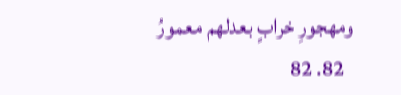ومهجورِ خرابٍ بعدلهم معمورُ
  82. 82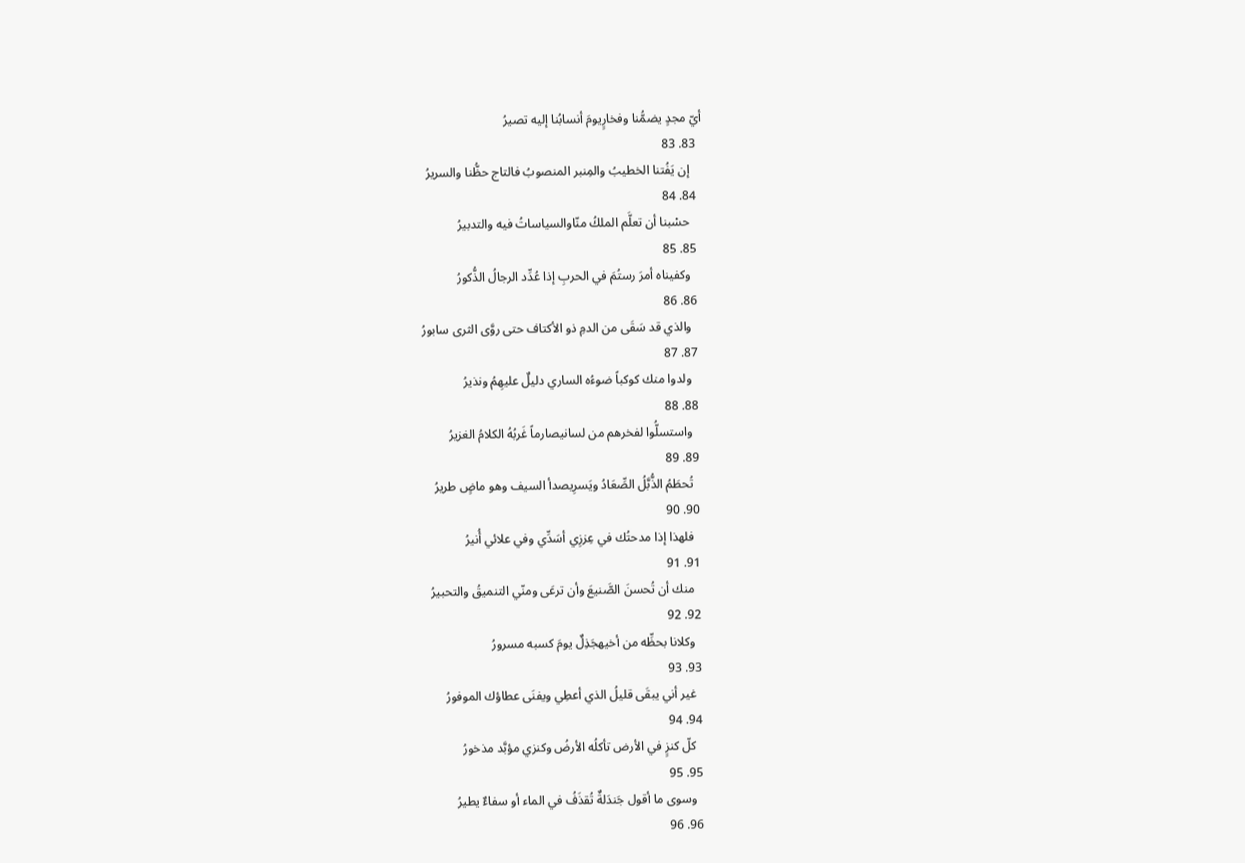أيّ مجدٍ يضمُّنا وفخارٍيومَ أنسابُنا إليه تصيرُ
  83. 83
    إن يَفُتنا الخطيبُ والمِنبر المنصوبُ فالتاج حظُّنا والسريرُ
  84. 84
    حسْبنا أن تعلَّم الملكُ منّاوالسياساتُ فيه والتدبيرُ
  85. 85
    وكفيناه أمرَ رستُمَ في الحربِ إذا عُدِّد الرجالُ الذُّكورُ
  86. 86
    والذي قد سَقَى من الدمِ ذو الأكتاف حتى روَّى الثرى سابورُ
  87. 87
    ولدوا منك كوكباً ضوءُه الساري دليلٌ عليهِمُ ونذيرُ
  88. 88
    واستسلُّوا لفخرهم من لسانيصارماً غَربُهُ الكلامُ الغزيرُ
  89. 89
    تُحطَمُ الذُّبَّلُ الصِّعَادُ ويَسرِيصدأ السيف وهو ماضٍ طريرُ
  90. 90
    فلهذا إذا مدحتُك في عِززِي أسَدِّي وفي علائي أُنيرُ
  91. 91
    منك أن تُحسنَ الصَّنيعَ وأن ترعَى ومنّي التنميقُ والتحبيرُ
  92. 92
    وكلانا بحظِّه من أخيهجَذِلٌ يومَ كسبه مسرورُ
  93. 93
    غير أني يبقَى قليلُ الذي أعطِي ويفنَى عطاؤك الموفورُ
  94. 94
    كلّ كنزٍ في الأرض تأكلُه الأرضُ وكنزي مؤبَّد مذخورُ
  95. 95
    وسوى ما أقول جَندَلةٌ تُقذَفُ في الماء أو سفاءٌ يطيرُ
  96. 96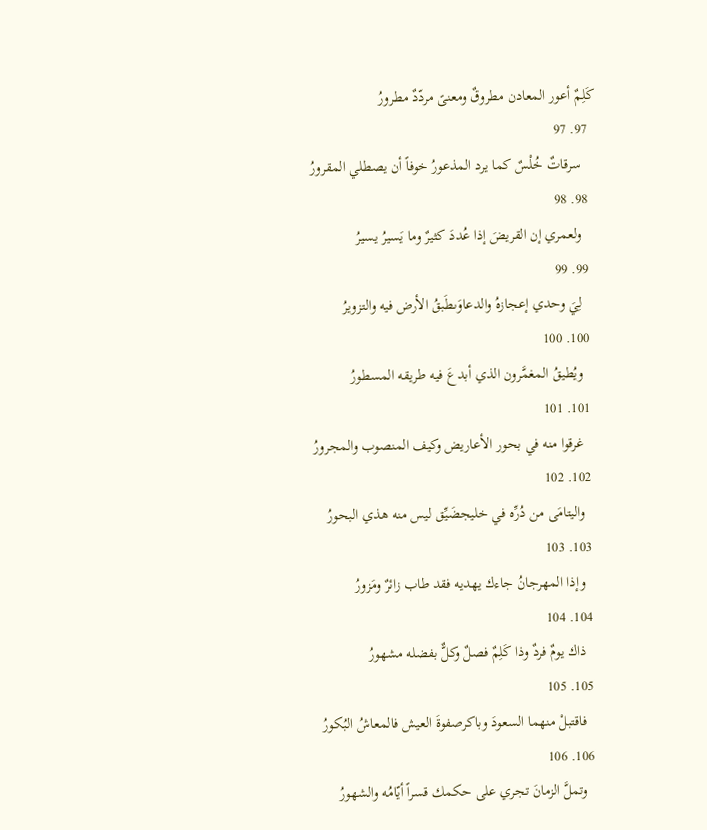كَلِمٌ أعور المعادن مطروقٌ ومعنىً مردّدٌ مطرورُ
  97. 97
    سرقاتٌ خُلْسٌ كما يرد المذعورُ خوفاً أن يصطلي المقرورُ
  98. 98
    ولعمري إن القريضَ إذا عُددَ كثيرٌ وما يَسيرُ يسيرُ
  99. 99
    لِيَ وحدي إعجازهُ والدعاوَىطَبقُ الأرض فيه والتزويرُ
  100. 100
    ويُطيقُ المغمَّرون الذي أبدعَ فيه طريقه المسطورُ
  101. 101
    غرقوا منه في بحور الأعاريض وكيف المنصوب والمجرورُ
  102. 102
    واليتامَى من دُرِّه في خليجضَيِّق ليس منه هذي البحورُ
  103. 103
    وإذا المهرجانُ جاءك يهديه فقد طاب زائرٌ ومَزورُ
  104. 104
    ذاك يومٌ فردٌ وذا كَلِمٌ فصلٌ وكلٌّ بفضله مشهورُ
  105. 105
    فاقتبلْ منهما السعودَ وباكرصفوةَ العيش فالمعاشُ البُكورُ
  106. 106
    وتملَّ الزمانَ تجري على حكمك قسراً أيّامُه والشهورُ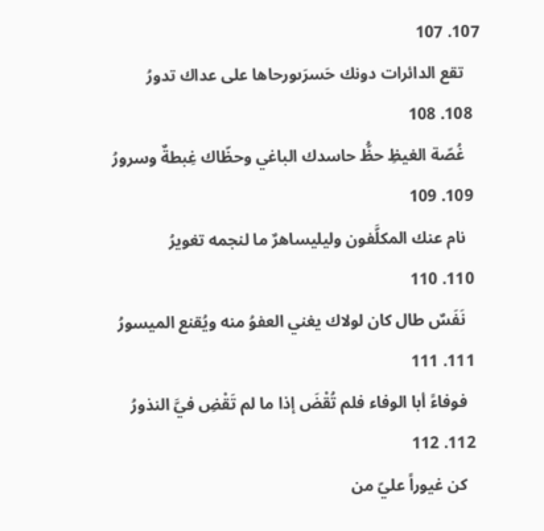107. 107
    تقع الدائرات دونك حَسرَىورحاها على عداك تدورُ
  108. 108
    غُصّة الغيظِ حظُّ حاسدك الباغي وحظّاك غِبطةٌ وسرورُ
  109. 109
    نام عنك المكلَّفون وليليساهرٌ ما لنجمه تغويرُ
  110. 110
    نَفَسٌ طال كان لولاك يغني العفوُ منه ويُقنع الميسورُ
  111. 111
    فوفاءً أبا الوفاء فلم تُقْضَ إذا ما لم تَقْضِ فيَّ النذورُ
  112. 112
    كن غيوراً عليّ من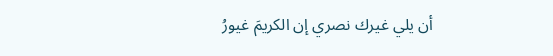أن يلي غيرك نصري إن الكريمَ غيورُ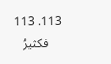113. 113
    فكثيرُ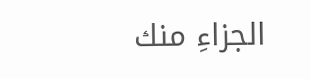الجزاءِ منك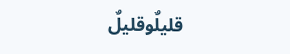قليلٌوقليلٌ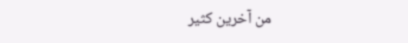من آخرين كثير